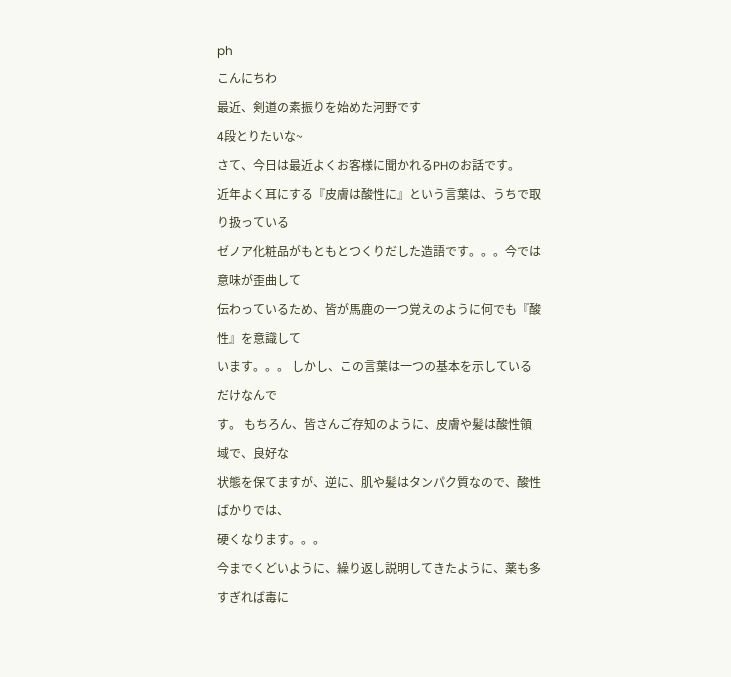ph
こんにちわ
最近、剣道の素振りを始めた河野です
4段とりたいな~
さて、今日は最近よくお客様に聞かれるPHのお話です。
近年よく耳にする『皮膚は酸性に』という言葉は、うちで取り扱っている
ゼノア化粧品がもともとつくりだした造語です。。。今では意味が歪曲して
伝わっているため、皆が馬鹿の一つ覚えのように何でも『酸性』を意識して
います。。。 しかし、この言葉は一つの基本を示しているだけなんで
す。 もちろん、皆さんご存知のように、皮膚や髪は酸性領域で、良好な
状態を保てますが、逆に、肌や髪はタンパク質なので、酸性ばかりでは、
硬くなります。。。
今までくどいように、繰り返し説明してきたように、薬も多すぎれば毒に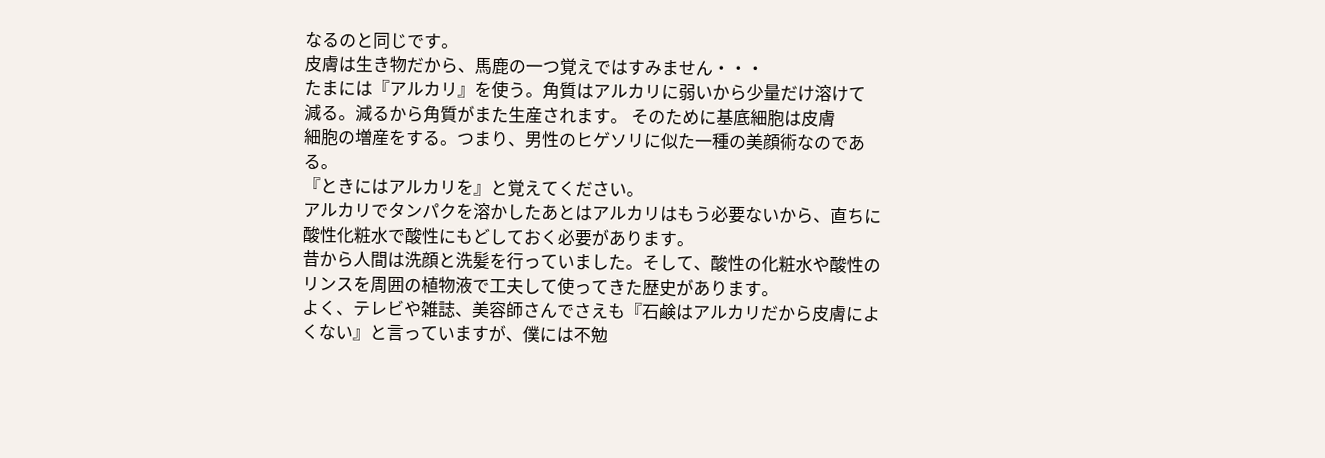なるのと同じです。
皮膚は生き物だから、馬鹿の一つ覚えではすみません・・・
たまには『アルカリ』を使う。角質はアルカリに弱いから少量だけ溶けて
減る。減るから角質がまた生産されます。 そのために基底細胞は皮膚
細胞の増産をする。つまり、男性のヒゲソリに似た一種の美顔術なのであ
る。
『ときにはアルカリを』と覚えてください。
アルカリでタンパクを溶かしたあとはアルカリはもう必要ないから、直ちに
酸性化粧水で酸性にもどしておく必要があります。
昔から人間は洗顔と洗髪を行っていました。そして、酸性の化粧水や酸性の
リンスを周囲の植物液で工夫して使ってきた歴史があります。
よく、テレビや雑誌、美容師さんでさえも『石鹸はアルカリだから皮膚によ
くない』と言っていますが、僕には不勉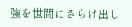強を世間にさらけ出し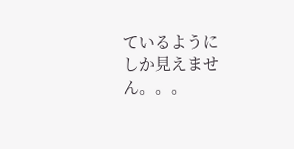ているように
しか見えません。。。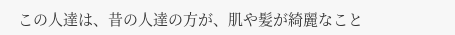この人達は、昔の人達の方が、肌や髪が綺麗なこと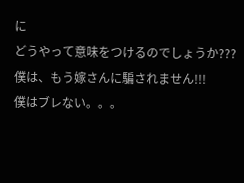に
どうやって意味をつけるのでしょうか???
僕は、もう嫁さんに騙されません!!!
僕はブレない。。。